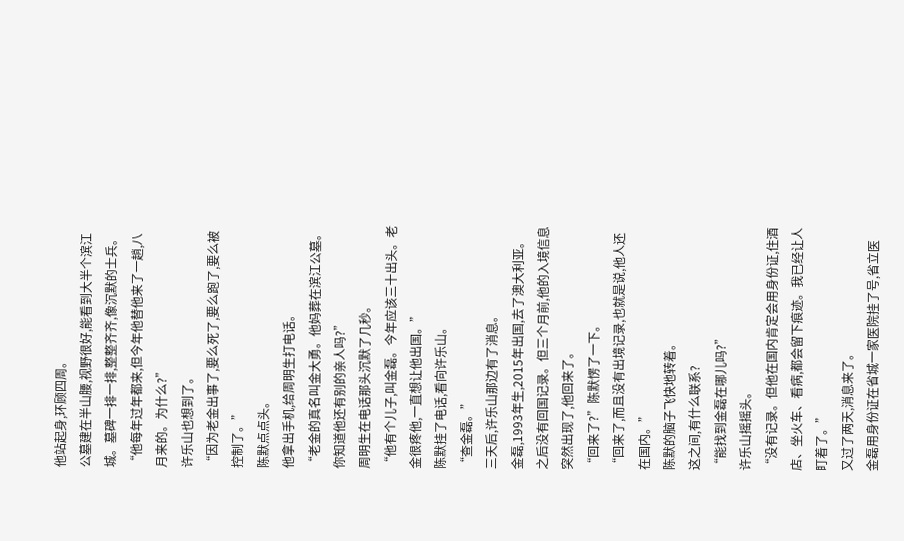他站起身,环顾四周。
公墓建在半山腰,视野很好,能看到大半个滨江城。墓碑一排一排,整整齐齐,像沉默的士兵。
“他每年过年都来,但今年他替他来了一趟,八月来的。为什么?”
许乐山也想到了。
“因为老金出事了,要么死了,要么跑了,要么被控制了。”
陈默点点头。
他拿出手机,给周明生打电话。
“老金的真名叫金大勇。他妈葬在滨江公墓。你知道他还有别的亲人吗?”
周明生在电话那头沉默了几秒。
“他有个儿子,叫金磊。今年应该三十出头。老金很疼他,一直想让他出国。”
陈默挂了电话,看向许乐山。
“查金磊。”
三天后,许乐山那边有了消息。
金磊,1993年生,2015年出国,去了澳大利亚。之后没有回国记录。但三个月前,他的入境信息突然出现了,他回来了。
“回来了?”陈默愣了一下。
“回来了,而且没有出境记录,也就是说,他人还在国内。”
陈默的脑子飞快地转着。
这之间,有什么联系?
“能找到金磊在哪儿吗?”
许乐山摇摇头。
“没有记录。但他在国内肯定会用身份证,住酒店、坐火车、看病,都会留下痕迹。我已经让人盯着了。”
又过了两天,消息来了。
金磊用身份证在省城一家医院挂了号,省立医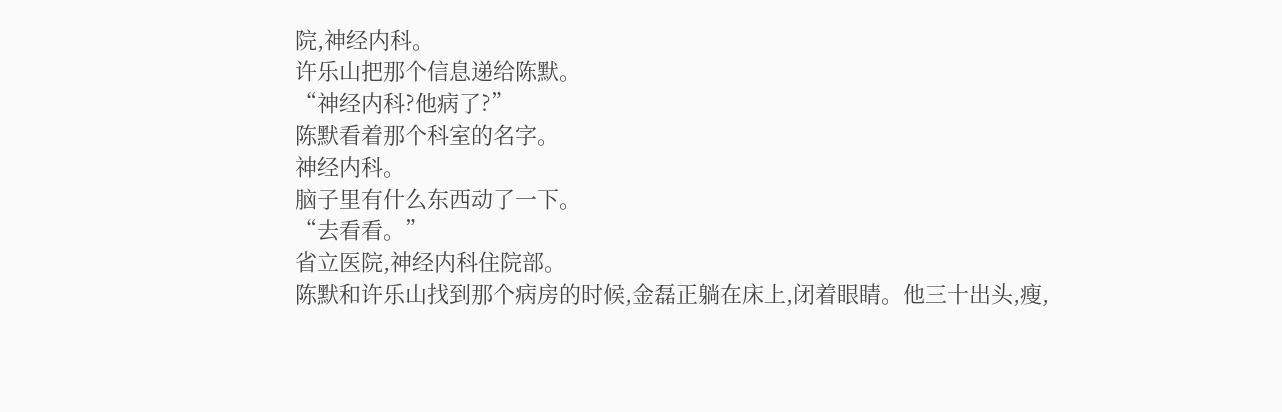院,神经内科。
许乐山把那个信息递给陈默。
“神经内科?他病了?”
陈默看着那个科室的名字。
神经内科。
脑子里有什么东西动了一下。
“去看看。”
省立医院,神经内科住院部。
陈默和许乐山找到那个病房的时候,金磊正躺在床上,闭着眼睛。他三十出头,瘦,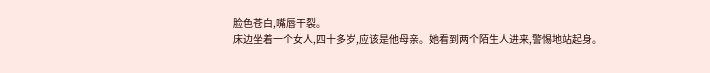脸色苍白,嘴唇干裂。
床边坐着一个女人,四十多岁,应该是他母亲。她看到两个陌生人进来,警惕地站起身。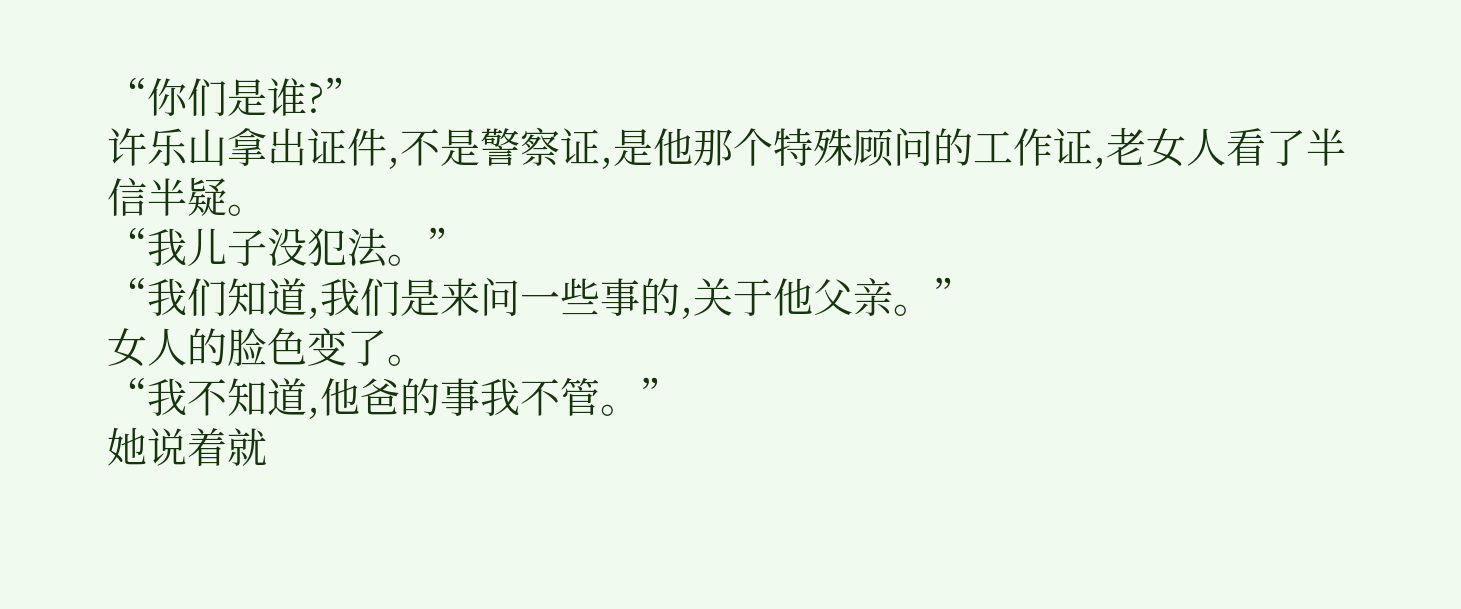“你们是谁?”
许乐山拿出证件,不是警察证,是他那个特殊顾问的工作证,老女人看了半信半疑。
“我儿子没犯法。”
“我们知道,我们是来问一些事的,关于他父亲。”
女人的脸色变了。
“我不知道,他爸的事我不管。”
她说着就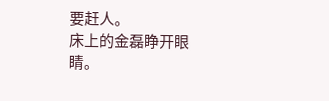要赶人。
床上的金磊睁开眼睛。